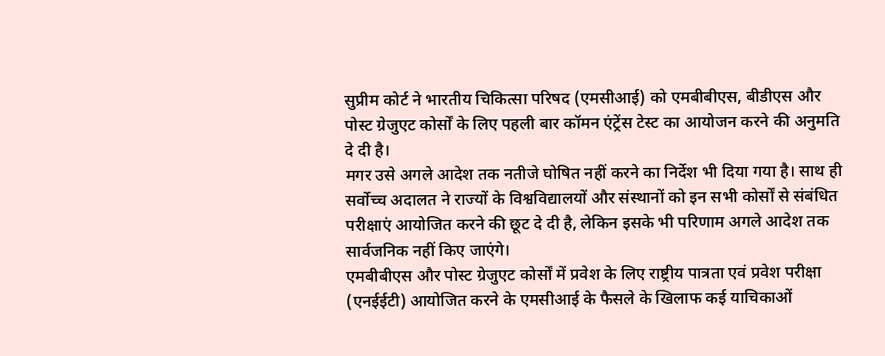सुप्रीम कोर्ट ने भारतीय चिकित्सा परिषद (एमसीआई) को एमबीबीएस, बीडीएस और पोस्ट ग्रेजुएट कोर्सों के लिए पहली बार कॉमन एंट्रेंस टेस्ट का आयोजन करने की अनुमति दे दी है।
मगर उसे अगले आदेश तक नतीजे घोषित नहीं करने का निर्देश भी दिया गया है। साथ ही सर्वोच्च अदालत ने राज्यों के विश्वविद्यालयों और संस्थानों को इन सभी कोर्सों से संबंधित परीक्षाएं आयोजित करने की छूट दे दी है, लेकिन इसके भी परिणाम अगले आदेश तक सार्वजनिक नहीं किए जाएंगे।
एमबीबीएस और पोस्ट ग्रेजुएट कोर्सों में प्रवेश के लिए राष्ट्रीय पात्रता एवं प्रवेश परीक्षा (एनईईटी) आयोजित करने के एमसीआई के फैसले के खिलाफ कई याचिकाओं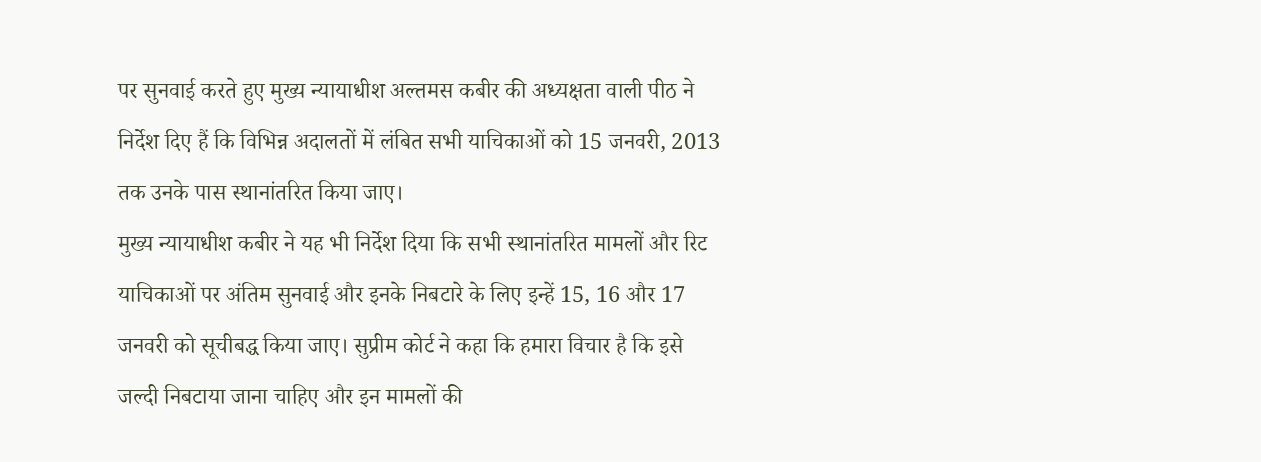पर सुनवाई करते हुए मुख्य न्यायाधीश अल्तमस कबीर की अध्यक्षता वाली पीठ ने निर्देश दिए हैं कि विभिन्न अदालतों में लंबित सभी याचिकाओं को 15 जनवरी, 2013 तक उनके पास स्थानांतरित किया जाए।
मुख्य न्यायाधीश कबीर ने यह भी निर्देश दिया कि सभी स्थानांतरित मामलों और रिट याचिकाओं पर अंतिम सुनवाई और इनके निबटारे के लिए इन्हें 15, 16 और 17 जनवरी को सूचीबद्ध किया जाए। सुप्रीम कोर्ट ने कहा कि हमारा विचार है कि इसे जल्दी निबटाया जाना चाहिए और इन मामलों की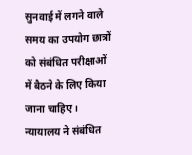सुनवाई में लगने वाले समय का उपयोग छात्रों को संबंधित परीक्षाओं में बैठने के लिए किया जाना चाहिए। न्यायालय ने संबंधित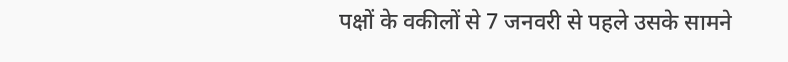पक्षों के वकीलों से 7 जनवरी से पहले उसके सामने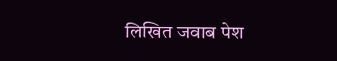लिखित जवाब पेश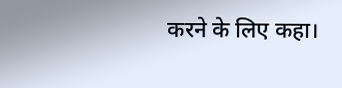करने के लिए कहा।